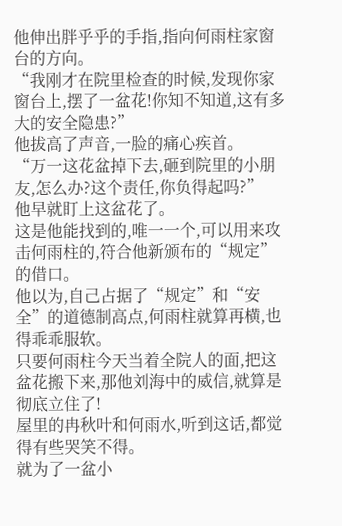他伸出胖乎乎的手指,指向何雨柱家窗台的方向。
“我刚才在院里检查的时候,发现你家窗台上,摆了一盆花!你知不知道,这有多大的安全隐患?”
他拔高了声音,一脸的痛心疾首。
“万一这花盆掉下去,砸到院里的小朋友,怎么办?这个责任,你负得起吗?”
他早就盯上这盆花了。
这是他能找到的,唯一一个,可以用来攻击何雨柱的,符合他新颁布的“规定”的借口。
他以为,自己占据了“规定”和“安全”的道德制高点,何雨柱就算再横,也得乖乖服软。
只要何雨柱今天当着全院人的面,把这盆花搬下来,那他刘海中的威信,就算是彻底立住了!
屋里的冉秋叶和何雨水,听到这话,都觉得有些哭笑不得。
就为了一盆小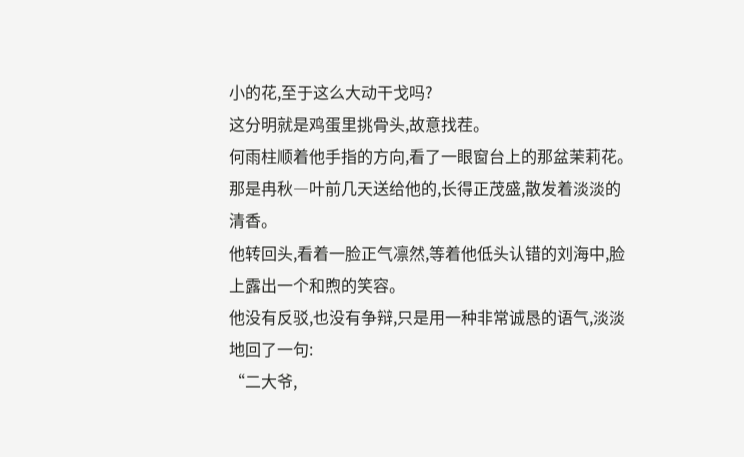小的花,至于这么大动干戈吗?
这分明就是鸡蛋里挑骨头,故意找茬。
何雨柱顺着他手指的方向,看了一眼窗台上的那盆茉莉花。
那是冉秋―叶前几天送给他的,长得正茂盛,散发着淡淡的清香。
他转回头,看着一脸正气凛然,等着他低头认错的刘海中,脸上露出一个和煦的笑容。
他没有反驳,也没有争辩,只是用一种非常诚恳的语气,淡淡地回了一句:
“二大爷,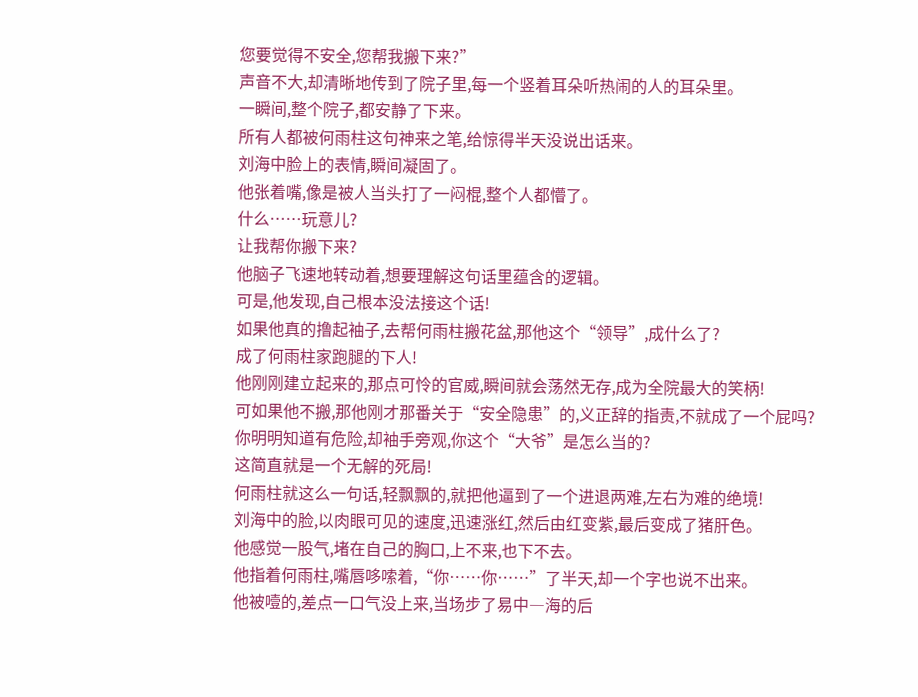您要觉得不安全,您帮我搬下来?”
声音不大,却清晰地传到了院子里,每一个竖着耳朵听热闹的人的耳朵里。
一瞬间,整个院子,都安静了下来。
所有人都被何雨柱这句神来之笔,给惊得半天没说出话来。
刘海中脸上的表情,瞬间凝固了。
他张着嘴,像是被人当头打了一闷棍,整个人都懵了。
什么……玩意儿?
让我帮你搬下来?
他脑子飞速地转动着,想要理解这句话里蕴含的逻辑。
可是,他发现,自己根本没法接这个话!
如果他真的撸起袖子,去帮何雨柱搬花盆,那他这个“领导”,成什么了?
成了何雨柱家跑腿的下人!
他刚刚建立起来的,那点可怜的官威,瞬间就会荡然无存,成为全院最大的笑柄!
可如果他不搬,那他刚才那番关于“安全隐患”的,义正辞的指责,不就成了一个屁吗?
你明明知道有危险,却袖手旁观,你这个“大爷”是怎么当的?
这简直就是一个无解的死局!
何雨柱就这么一句话,轻飘飘的,就把他逼到了一个进退两难,左右为难的绝境!
刘海中的脸,以肉眼可见的速度,迅速涨红,然后由红变紫,最后变成了猪肝色。
他感觉一股气,堵在自己的胸口,上不来,也下不去。
他指着何雨柱,嘴唇哆嗦着,“你……你……”了半天,却一个字也说不出来。
他被噎的,差点一口气没上来,当场步了易中―海的后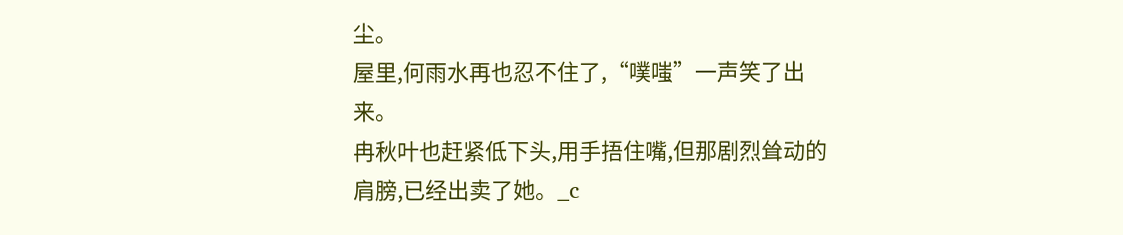尘。
屋里,何雨水再也忍不住了,“噗嗤”一声笑了出来。
冉秋叶也赶紧低下头,用手捂住嘴,但那剧烈耸动的肩膀,已经出卖了她。_c